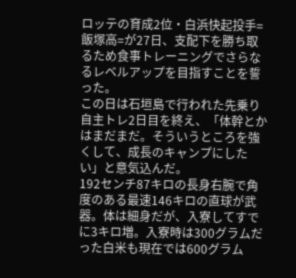ロッテの育成2位・白浜快起投手=飯塚高=が27日、支配下を勝ち取るため食事トレーニングでさらなるレベルアップを目指すことを誓った。
この日は石垣島で行われた先乗り自主トレ2日目を終え、「体幹とかはまだまだ。そういうところを強くして、成長のキャンプにしたい」と意気込んだ。
192センチ87キロの長身右腕で角度のある最速146キロの直球が武器。体は細身だが、入寮してすでに3キロ増。入寮時は300グラムだった白米も現在では600グラム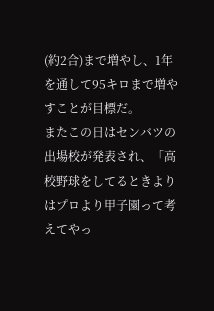(約2合)まで増やし、1年を通して95キロまで増やすことが目標だ。
またこの日はセンバツの出場校が発表され、「高校野球をしてるときよりはプロより甲子園って考えてやっ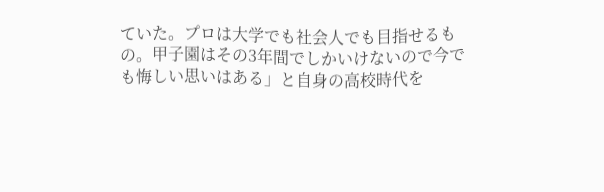ていた。プロは大学でも社会人でも目指せるもの。甲子園はその3年間でしかいけないので今でも悔しい思いはある」と自身の高校時代を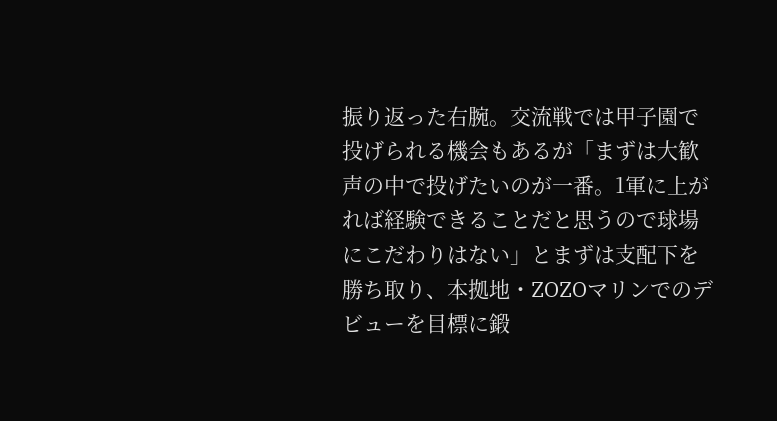振り返った右腕。交流戦では甲子園で投げられる機会もあるが「まずは大歓声の中で投げたいのが一番。1軍に上がれば経験できることだと思うので球場にこだわりはない」とまずは支配下を勝ち取り、本拠地・ZOZOマリンでのデビューを目標に鍛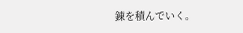錬を積んでいく。